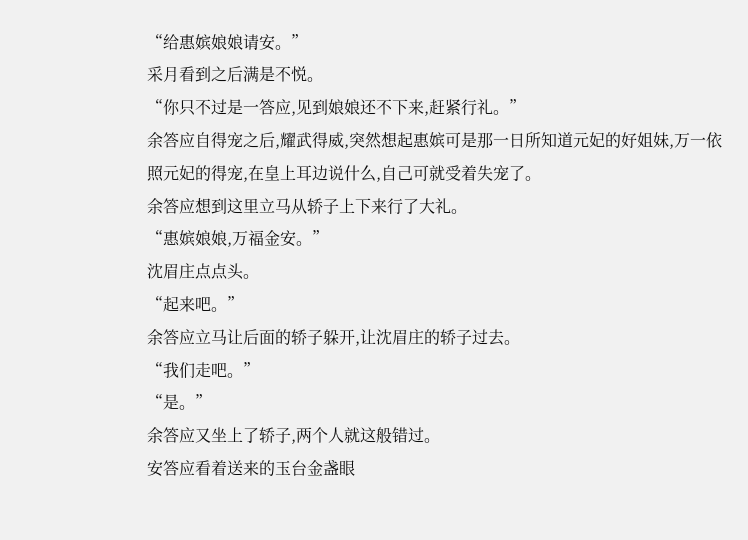“给惠嫔娘娘请安。”
采月看到之后满是不悦。
“你只不过是一答应,见到娘娘还不下来,赶紧行礼。”
余答应自得宠之后,耀武得威,突然想起惠嫔可是那一日所知道元妃的好姐妹,万一依照元妃的得宠,在皇上耳边说什么,自己可就受着失宠了。
余答应想到这里立马从轿子上下来行了大礼。
“惠嫔娘娘,万福金安。”
沈眉庄点点头。
“起来吧。”
余答应立马让后面的轿子躲开,让沈眉庄的轿子过去。
“我们走吧。”
“是。”
余答应又坐上了轿子,两个人就这般错过。
安答应看着送来的玉台金盏眼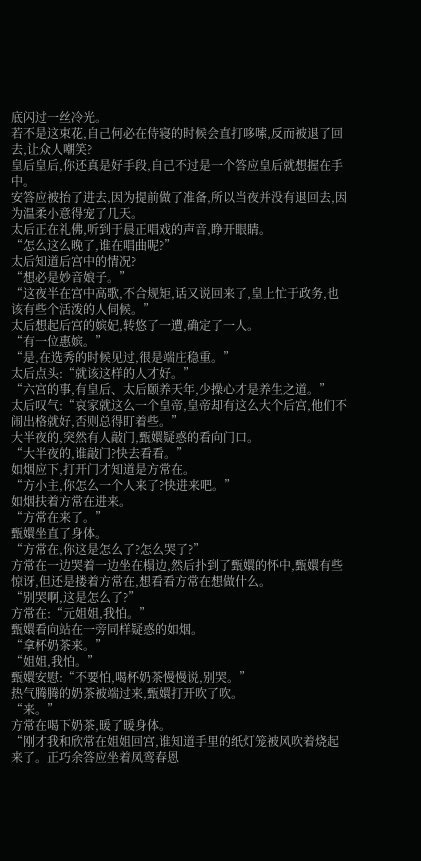底闪过一丝冷光。
若不是这束花,自己何必在侍寝的时候会直打哆嗦,反而被退了回去,让众人嘲笑?
皇后皇后,你还真是好手段,自己不过是一个答应皇后就想握在手中。
安答应被抬了进去,因为提前做了准备,所以当夜并没有退回去,因为温柔小意得宠了几天。
太后正在礼佛,听到于晨正唱戏的声音,睁开眼睛。
“怎么这么晚了,谁在唱曲呢?”
太后知道后宫中的情况?
“想必是妙音娘子。”
“这夜半在宫中高歌,不合规矩,话又说回来了,皇上忙于政务,也该有些个活泼的人伺候。”
太后想起后宫的嫔妃,转悠了一遭,确定了一人。
“有一位惠嫔。”
“是,在选秀的时候见过,很是端庄稳重。”
太后点头:“就该这样的人才好。”
“六宫的事,有皇后、太后颐养天年,少操心才是养生之道。”
太后叹气:“哀家就这么一个皇帝,皇帝却有这么大个后宫,他们不闹出格就好,否则总得盯着些。”
大半夜的,突然有人敲门,甄嬛疑惑的看向门口。
“大半夜的,谁敲门?快去看看。”
如烟应下,打开门才知道是方常在。
“方小主,你怎么一个人来了?快进来吧。”
如烟扶着方常在进来。
“方常在来了。”
甄嬛坐直了身体。
“方常在,你这是怎么了?怎么哭了?”
方常在一边哭着一边坐在榻边,然后扑到了甄嬛的怀中,甄嬛有些惊讶,但还是搂着方常在,想看看方常在想做什么。
“别哭啊,这是怎么了?”
方常在:“元姐姐,我怕。”
甄嬛看向站在一旁同样疑惑的如烟。
“拿杯奶茶来。”
“姐姐,我怕。”
甄嬛安慰:“不要怕,喝杯奶茶慢慢说,别哭。”
热气腾腾的奶茶被端过来,甄嬛打开吹了吹。
“来。”
方常在喝下奶茶,暖了暖身体。
“刚才我和欣常在姐姐回宫,谁知道手里的纸灯笼被风吹着烧起来了。正巧余答应坐着凤鸾春恩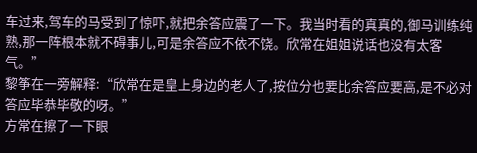车过来,驾车的马受到了惊吓,就把余答应震了一下。我当时看的真真的,御马训练纯熟,那一阵根本就不碍事儿,可是余答应不依不饶。欣常在姐姐说话也没有太客气。”
黎筝在一旁解释:“欣常在是皇上身边的老人了,按位分也要比余答应要高,是不必对答应毕恭毕敬的呀。”
方常在擦了一下眼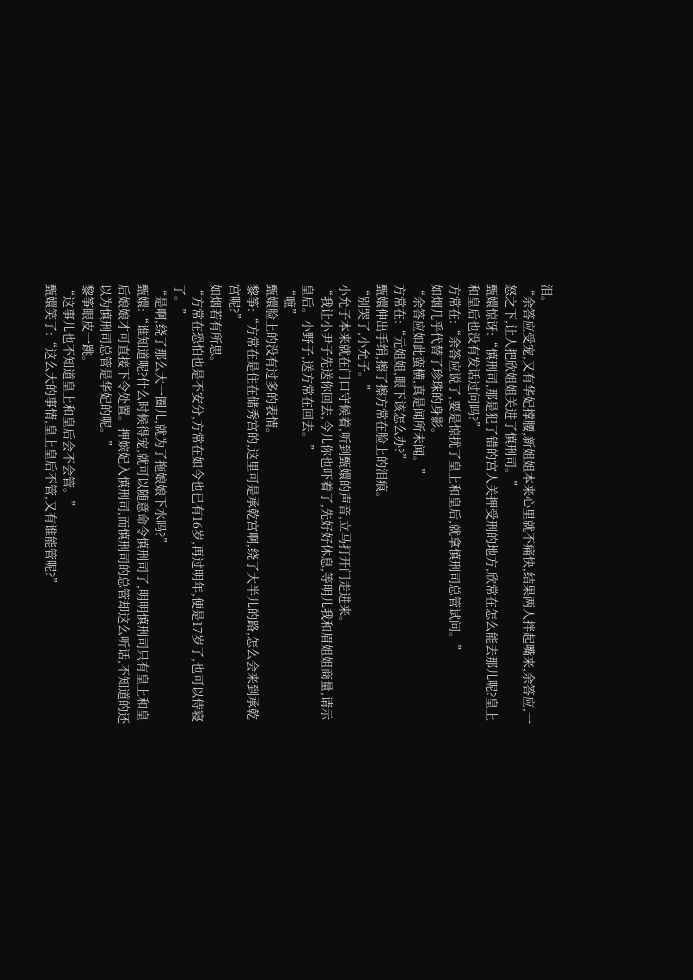泪。
“余答应受宠,又有华妃撑腰,新姐姐本来心里就不痛快,结果两人拌起嘴来,余答应,一怒之下,让人把欣姐姐关进了慎刑司。”
甄嬛惊讶:“慎刑司,那是犯了错的宫人关押受刑的地方,欣常在怎么能去那儿呢?皇上和皇后也没有发话过问吗?”
方常在:“余答应说了,要是惊扰了皇上和皇后,就拿慎刑司总管试问。”
如烟几乎代替了珍珠的身影。
“余答应如此蛮横,真是闻所未闻。”
方常在:“元姐姐,眼下该怎么办?”
甄嬛伸出手绢,擦了擦方常在脸上的泪痕。
“别哭了,小允子。”
小允子本来就在门口守候着,听到甄嬛的声音,立马打开门走进来。
“我让小尹子先送你回去,今儿你也吓着了,先好好休息,等明儿我和眉姐姐商量,请示皇后。小野子,送方常在回去。”
“嗻”
甄嬛脸上的没有过多的表情。
黎筝:“方常在是住在储秀宫的,这里可是承乾宫啊,绕了大半儿的路,怎么会来到承乾宫呢?”
如烟若有所思。
“方常在恐怕也是不安分,方常在如今也已有16岁,再过明年,便是17岁了,也可以侍寝了。”
“是啊,绕了那么大一圈儿,就为了拖娘娘下水吗?”
甄嬛:“谁知道呢?什么时候得宠,就可以随意命令慎刑司了,明明慎刑司只有皇上和皇后娘娘才可直接下令处置。押嫔妃入慎刑司,而慎刑司的总管却这么听话,不知道的还以为慎刑司总管是华妃的呢。”
黎筝眼皮一跳。
“这事儿也不知道皇上和皇后会不会管。”
甄嬛笑了:“这么大的事情,皇上皇后不管,又有谁能管呢?”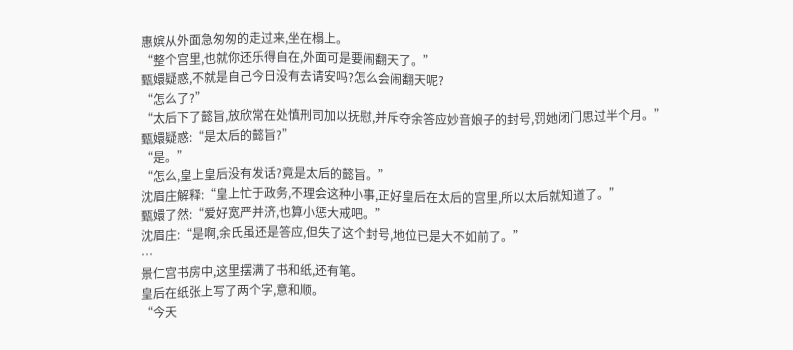惠嫔从外面急匆匆的走过来,坐在榻上。
“整个宫里,也就你还乐得自在,外面可是要闹翻天了。”
甄嬛疑惑,不就是自己今日没有去请安吗?怎么会闹翻天呢?
“怎么了?”
“太后下了懿旨,放欣常在处慎刑司加以抚慰,并斥夺余答应妙音娘子的封号,罚她闭门思过半个月。”
甄嬛疑惑:“是太后的懿旨?”
“是。”
“怎么,皇上皇后没有发话?竟是太后的懿旨。”
沈眉庄解释:“皇上忙于政务,不理会这种小事,正好皇后在太后的宫里,所以太后就知道了。”
甄嬛了然:“爱好宽严并济,也算小惩大戒吧。”
沈眉庄:“是啊,余氏虽还是答应,但失了这个封号,地位已是大不如前了。”
…
景仁宫书房中,这里摆满了书和纸,还有笔。
皇后在纸张上写了两个字,意和顺。
“今天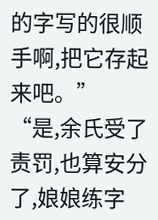的字写的很顺手啊,把它存起来吧。”
“是,余氏受了责罚,也算安分了,娘娘练字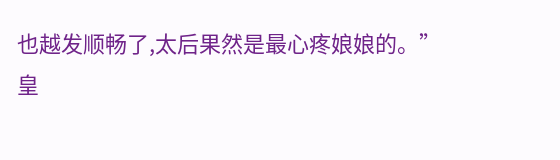也越发顺畅了,太后果然是最心疼娘娘的。”
皇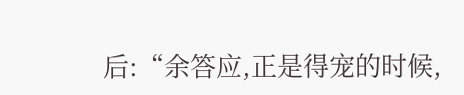后:“余答应,正是得宠的时候,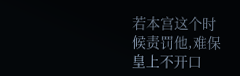若本宫这个时候责罚他,难保皇上不开口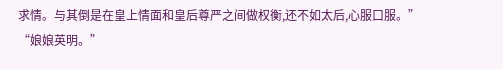求情。与其倒是在皇上情面和皇后尊严之间做权衡,还不如太后,心服口服。”
“娘娘英明。”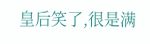皇后笑了,很是满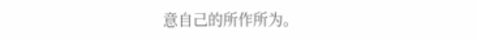意自己的所作所为。